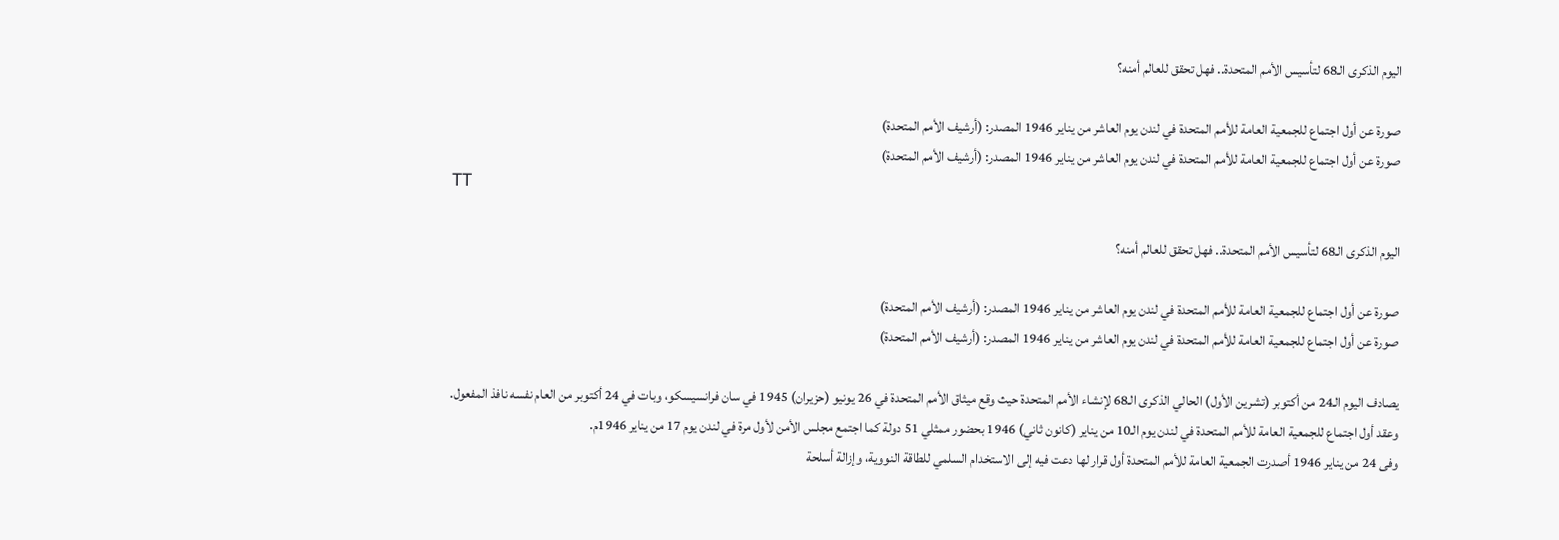اليوم الذكرى الـ68 لتأسيس الأمم المتحدة.. فهل تحقق للعالم أمنه؟

صورة عن أول اجتماع للجمعية العامة للأمم المتحدة في لندن يوم العاشر من يناير 1946 المصدر: (أرشيف الأمم المتحدة)
صورة عن أول اجتماع للجمعية العامة للأمم المتحدة في لندن يوم العاشر من يناير 1946 المصدر: (أرشيف الأمم المتحدة)
TT

اليوم الذكرى الـ68 لتأسيس الأمم المتحدة.. فهل تحقق للعالم أمنه؟

صورة عن أول اجتماع للجمعية العامة للأمم المتحدة في لندن يوم العاشر من يناير 1946 المصدر: (أرشيف الأمم المتحدة)
صورة عن أول اجتماع للجمعية العامة للأمم المتحدة في لندن يوم العاشر من يناير 1946 المصدر: (أرشيف الأمم المتحدة)

يصادف اليوم الـ24 من‌ أكتوبر (تشرين الأول) الحالي الذكرى الـ68 لإنشاء الأمم المتحدة حيث وقع ميثاق الأمم المتحدة في 26 يونيو (حزيران) 1945 في سان فرانسيسكو، وبات في 24 أكتوبر من العام نفسه نافذ المفعول.
وعقد أول اجتماع للجمعية العامة للأمم المتحدة في لندن يوم الـ10 من يناير (كانون ثاني) 1946 بحضور ممثلي 51 دولة كما اجتمع مجلس الأمن لأول‌ مرة في لندن يوم 17 من يناير 1946م‌.
وفى 24 من يناير 1946 أصدرت الجمعية العامة للأمم المتحدة أول قرار لها دعت فيه إلى الاستخدام السلمي للطاقة النووية، وإزالة أسلحة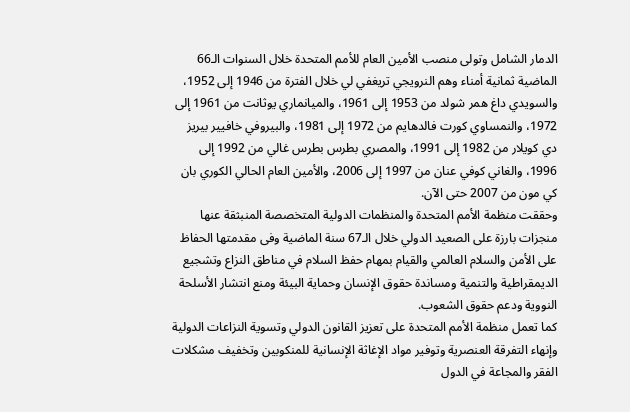الدمار الشامل ‌وتولى منصب الأمين العام للأمم المتحدة خلال السنوات الـ66 الماضية ثمانية أمناء وهم النرويجي تريغفي لي خلال الفترة من 1946 إلى 1952، والسويدي داغ همر شولد من 1953 إلى 1961، والميانماري يوثانت من 1961 إلى 1972، والنمساوي كورت فالدهايم من 1972 إلى 1981، والبيروفي خافيير بيريز دي كويلار من 1982 إلى 1991، والمصري بطرس بطرس غالي من 1992 إلى 1996، والغاني كوفي عنان من 1997 إلى 2006، والأمين العام الحالي الكوري بان كي مون من 2007 حتى الآن.
وحققت منظمة الأمم المتحدة والمنظمات الدولية المتخصصة المنبثقة عنها منجزات بارزة على الصعيد الدولي خلال الـ67 سنة الماضية وفى مقدمتها الحفاظ على الأمن والسلام العالمي والقيام بمهام حفظ السلام في مناطق النزاع وتشجيع الديمقراطية والتنمية ومساندة حقوق الإنسان وحماية البيئة ومنع انتشار الأسلحة النووية ودعم حقوق الشعوب.
كما تعمل منظمة الأمم المتحدة على تعزيز القانون الدولي وتسوية النزاعات الدولية وإنهاء التفرقة العنصرية وتوفير مواد الإغاثة الإنسانية للمنكوبين وتخفيف مشكلات الفقر والمجاعة في الدول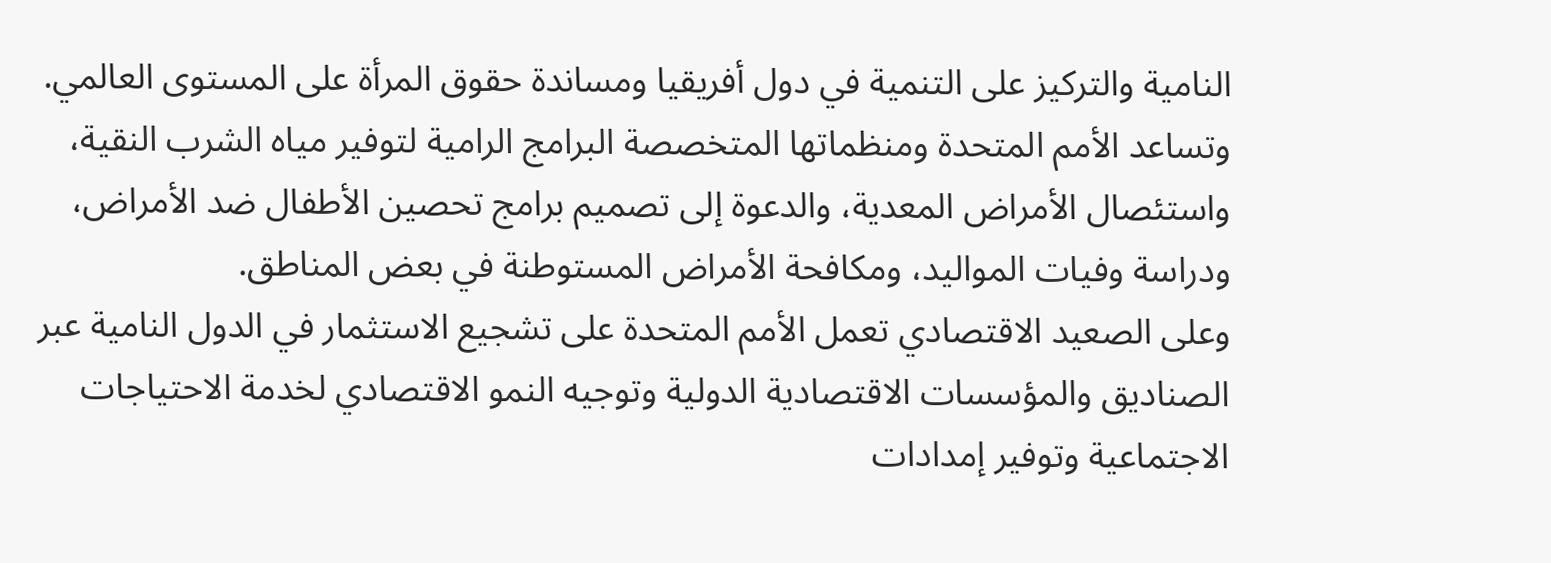النامية والتركيز على التنمية في دول أفريقيا ومساندة حقوق المرأة على المستوى العالمي.
وتساعد الأمم المتحدة ومنظماتها المتخصصة البرامج الرامية لتوفير مياه الشرب النقية، واستئصال الأمراض المعدية، والدعوة إلى تصميم برامج تحصين الأطفال ضد الأمراض، ودراسة وفيات المواليد، ومكافحة الأمراض المستوطنة في بعض المناطق.
وعلى الصعيد الاقتصادي تعمل الأمم المتحدة على تشجيع الاستثمار في الدول النامية عبر الصناديق والمؤسسات الاقتصادية الدولية وتوجيه النمو الاقتصادي لخدمة الاحتياجات الاجتماعية وتوفير إمدادات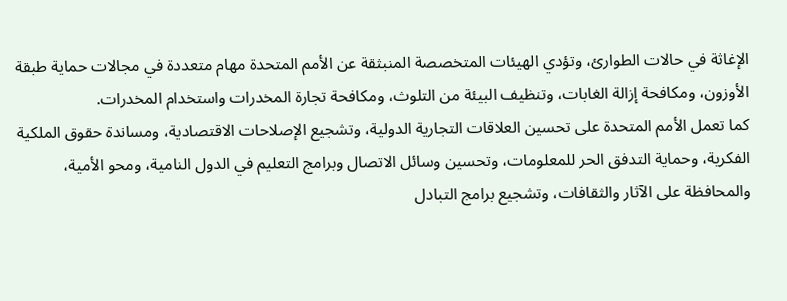الإغاثة في حالات الطوارئ، وتؤدي الهيئات المتخصصة المنبثقة عن الأمم المتحدة مهام متعددة في مجالات حماية طبقة الأوزون، ومكافحة إزالة الغابات، وتنظيف البيئة من التلوث، ومكافحة تجارة المخدرات واستخدام المخدرات.
كما تعمل الأمم المتحدة على تحسين العلاقات التجارية الدولية، وتشجيع الإصلاحات الاقتصادية، ومساندة حقوق الملكية الفكرية، وحماية التدفق الحر للمعلومات، وتحسين وسائل الاتصال وبرامج التعليم في الدول النامية، ومحو الأمية، والمحافظة على الآثار والثقافات، وتشجيع برامج التبادل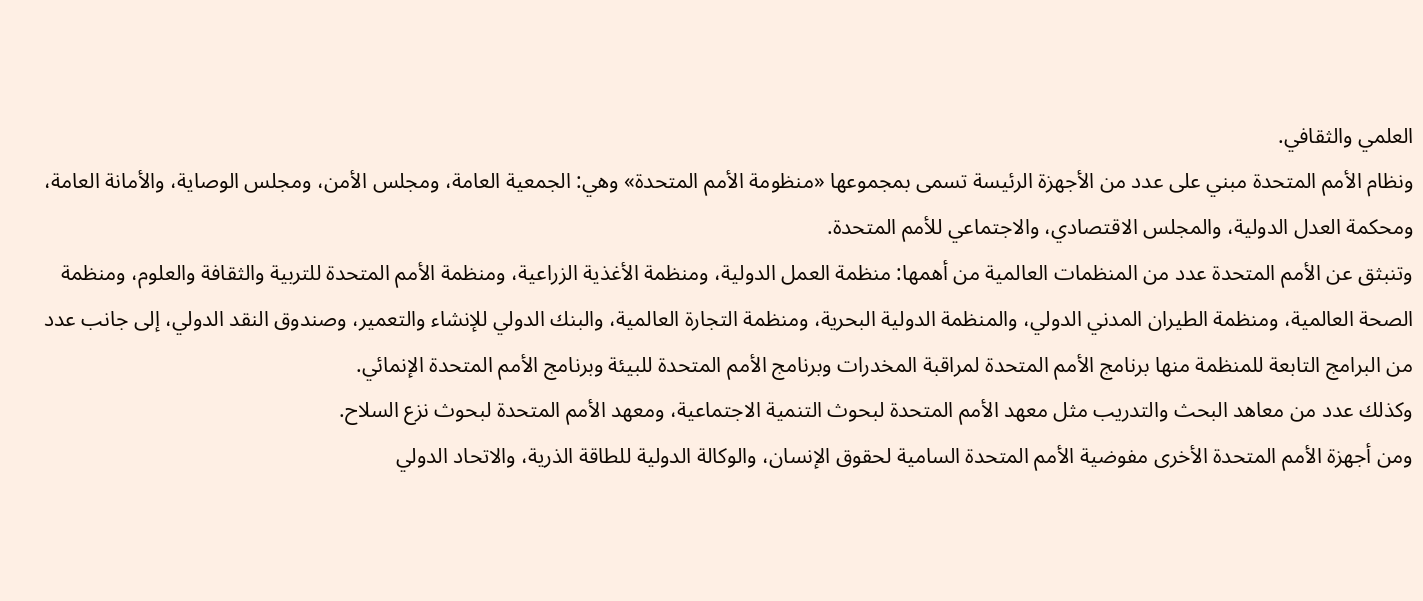العلمي والثقافي.
ونظام الأمم المتحدة مبني على عدد من الأجهزة الرئيسة تسمى بمجموعها «منظومة الأمم المتحدة» وهي: الجمعية العامة، ومجلس الأمن، ومجلس الوصاية، والأمانة العامة، ومحكمة العدل الدولية، والمجلس الاقتصادي، والاجتماعي للأمم المتحدة.
وتنبثق عن الأمم المتحدة عدد من المنظمات العالمية من أهمها: منظمة العمل الدولية، ومنظمة الأغذية الزراعية، ومنظمة الأمم المتحدة للتربية والثقافة والعلوم، ومنظمة الصحة العالمية، ومنظمة الطيران المدني الدولي، والمنظمة الدولية البحرية، ومنظمة التجارة العالمية، والبنك الدولي للإنشاء والتعمير، وصندوق النقد الدولي، إلى جانب عدد من البرامج التابعة للمنظمة منها برنامج الأمم المتحدة لمراقبة المخدرات وبرنامج الأمم المتحدة للبيئة وبرنامج الأمم المتحدة الإنمائي.
وكذلك عدد من معاهد البحث والتدريب مثل معهد الأمم المتحدة لبحوث التنمية الاجتماعية، ومعهد الأمم المتحدة لبحوث نزع السلاح.
ومن أجهزة الأمم المتحدة الأخرى مفوضية الأمم المتحدة السامية لحقوق الإنسان، والوكالة الدولية للطاقة الذرية، والاتحاد الدولي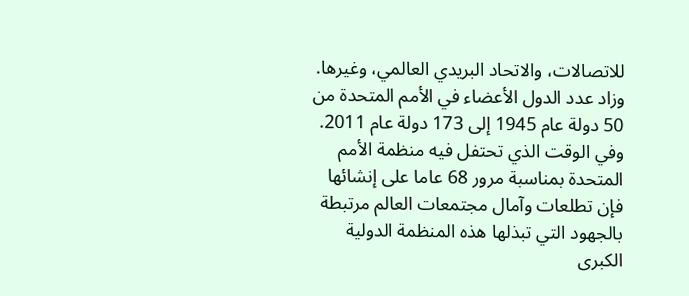للاتصالات، والاتحاد البريدي العالمي، وغيرها.
وزاد عدد الدول الأعضاء في الأمم المتحدة من 50 دولة عام 1945 إلى 173 دولة عام 2011.
وفي الوقت الذي تحتفل فيه منظمة الأمم المتحدة بمناسبة مرور 68 عاما على إنشائها فإن تطلعات وآمال مجتمعات العالم مرتبطة بالجهود التي تبذلها هذه المنظمة الدولية الكبرى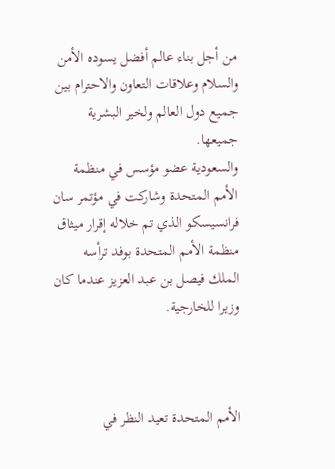من أجل بناء عالم أفضل يسوده الأمن والسلام وعلاقات التعاون والاحترام بين جميع دول العالم ولخير البشرية جميعها.
والسعودية عضو مؤسس في منظمة الأمم المتحدة وشاركت في مؤتمر سان فرانسيسكو الذي تم خلاله إقرار ميثاق منظمة الأمم المتحدة بوفد ترأسه الملك فيصل بن عبد العزيز عندما كان وزيرا للخارجية.



الأمم المتحدة تعيد النظر في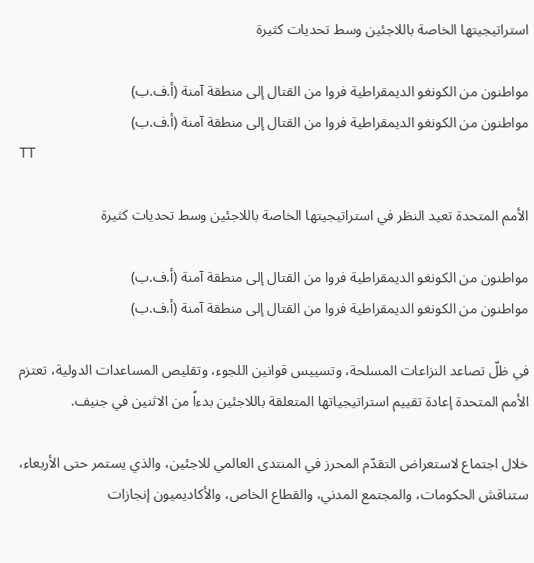استراتيجيتها الخاصة باللاجئين وسط تحديات كثيرة

مواطنون من الكونغو الديمقراطية فروا من القتال إلى منطقة آمنة (أ.ف.ب)
مواطنون من الكونغو الديمقراطية فروا من القتال إلى منطقة آمنة (أ.ف.ب)
TT

الأمم المتحدة تعيد النظر في استراتيجيتها الخاصة باللاجئين وسط تحديات كثيرة

مواطنون من الكونغو الديمقراطية فروا من القتال إلى منطقة آمنة (أ.ف.ب)
مواطنون من الكونغو الديمقراطية فروا من القتال إلى منطقة آمنة (أ.ف.ب)

في ظلّ تصاعد النزاعات المسلحة، وتسييس قوانين اللجوء، وتقليص المساعدات الدولية، تعتزم الأمم المتحدة إعادة تقييم استراتيجياتها المتعلقة باللاجئين بدءاً من الاثنين في جنيف.

خلال اجتماع لاستعراض التقدّم المحرز في المنتدى العالمي للاجئين، والذي يستمر حتى الأربعاء، ستناقش الحكومات، والمجتمع المدني، والقطاع الخاص، والأكاديميون إنجازات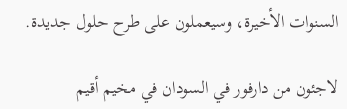السنوات الأخيرة، وسيعملون على طرح حلول جديدة.

لاجئون من دارفور في السودان في مخيم أقيم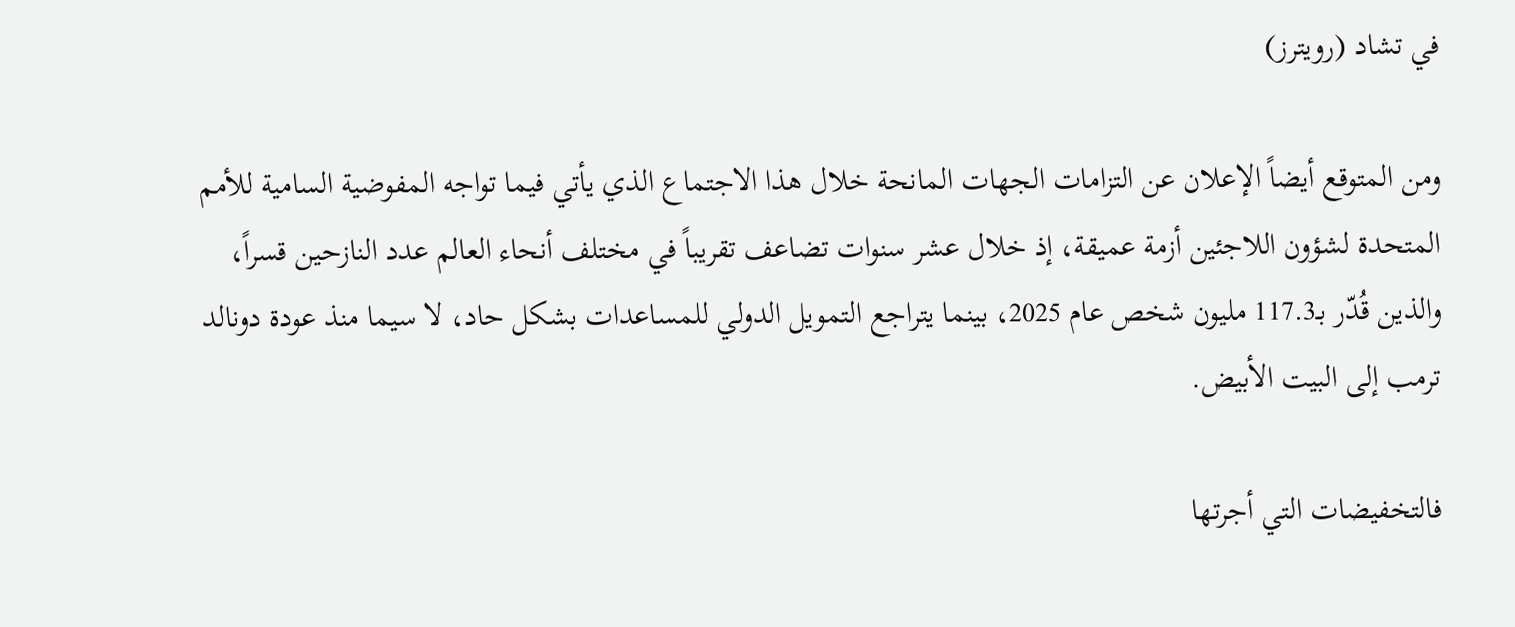في تشاد (رويترز)

ومن المتوقع أيضاً الإعلان عن التزامات الجهات المانحة خلال هذا الاجتماع الذي يأتي فيما تواجه المفوضية السامية للأمم المتحدة لشؤون اللاجئين أزمة عميقة، إذ خلال عشر سنوات تضاعف تقريباً في مختلف أنحاء العالم عدد النازحين قسراً، والذين قُدّر بـ117.3 مليون شخص عام 2025، بينما يتراجع التمويل الدولي للمساعدات بشكل حاد، لا سيما منذ عودة دونالد ترمب إلى البيت الأبيض.

فالتخفيضات التي أجرتها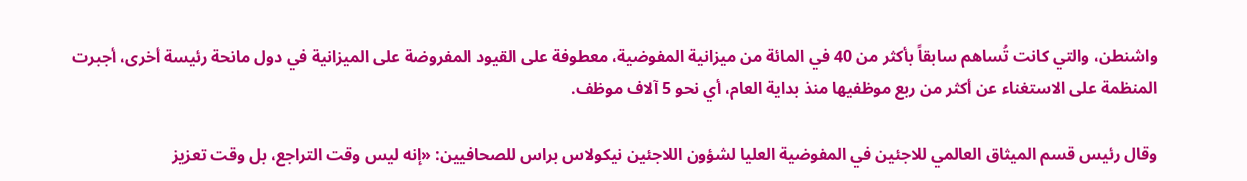واشنطن، والتي كانت تُساهم سابقاً بأكثر من 40 في المائة من ميزانية المفوضية، معطوفة على القيود المفروضة على الميزانية في دول مانحة رئيسة أخرى، أجبرت المنظمة على الاستغناء عن أكثر من ربع موظفيها منذ بداية العام، أي نحو 5 آلاف موظف.

وقال رئيس قسم الميثاق العالمي للاجئين في المفوضية العليا لشؤون اللاجئين نيكولاس براس للصحافيين: «إنه ليس وقت التراجع، بل وقت تعزيز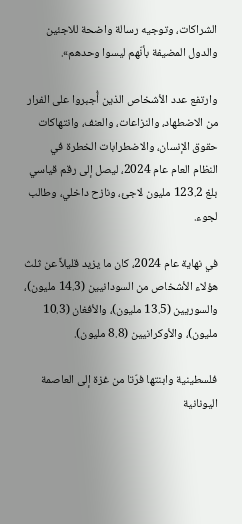الشراكات، وتوجيه رسالة واضحة للاجئين والدول المضيفة بأنّهم ليسوا وحدهم».

وارتفع عدد الأشخاص الذين أُجبروا على الفرار من الاضطهاد، والنزاعات، والعنف، وانتهاكات حقوق الإنسان، والاضطرابات الخطرة في النظام العام عام 2024، ليصل إلى رقم قياسي بلغ 123.2 مليون لاجئ، ونازح داخلي، وطالب لجوء.

في نهاية عام 2024، كان ما يزيد قليلاً عن ثلث هؤلاء الأشخاص من السودانيين (14.3 مليون)، والسوريين (13.5 مليون)، والأفغان (10.3 مليون)، والأوكرانيين (8.8 مليون).

فلسطينية وابنتها فرّتا من غزة إلى العاصمة اليونانية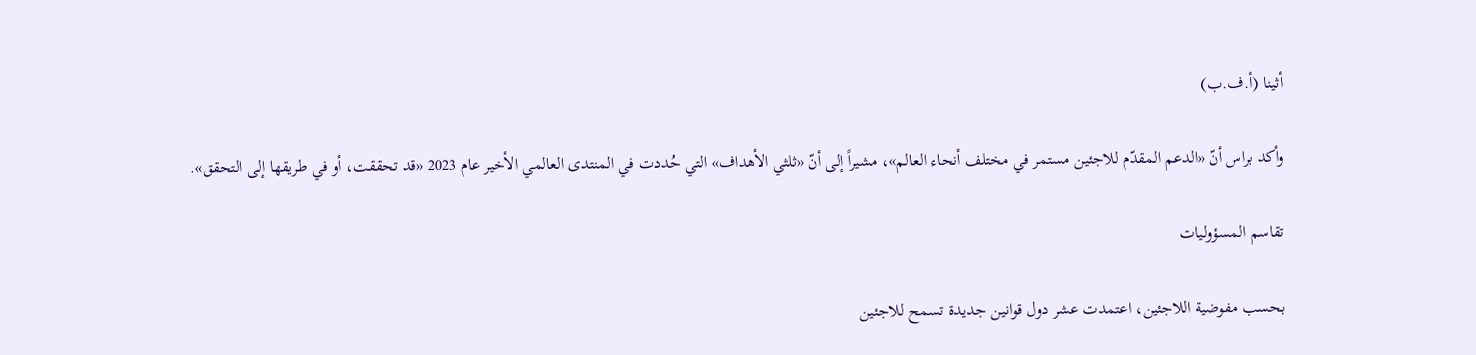أثينا (أ.ف.ب)

وأكد براس أنّ «الدعم المقدّم للاجئين مستمر في مختلف أنحاء العالم»، مشيراً إلى أنّ «ثلثي الأهداف» التي حُددت في المنتدى العالمي الأخير عام 2023 «قد تحققت، أو في طريقها إلى التحقق».

تقاسم المسؤوليات

بحسب مفوضية اللاجئين، اعتمدت عشر دول قوانين جديدة تسمح للاجئين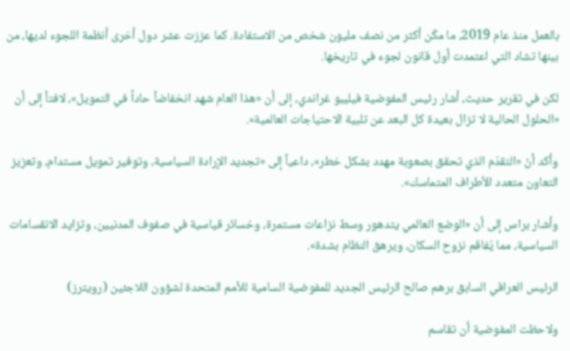بالعمل منذ عام 2019، ما مكّن أكثر من نصف مليون شخص من الاستفادة. كما عززت عشر دول أخرى أنظمة اللجوء لديها، من بينها تشاد التي اعتمدت أول قانون لجوء في تاريخها.

لكن في تقرير حديث، أشار رئيس المفوضية فيليبو غراندي، إلى أن «هذا العام شهد انخفاضاً حاداً في التمويل»، لافتاً إلى أن «الحلول الحالية لا تزال بعيدة كل البعد عن تلبية الاحتياجات العالمية».

وأكد أنّ «التقدّم الذي تحقق بصعوبة مهدد بشكل خطر»، داعياً إلى «تجديد الإرادة السياسية، وتوفير تمويل مستدام، وتعزيز التعاون متعدد الأطراف المتماسك».

وأشار براس إلى أن «الوضع العالمي يتدهور وسط نزاعات مستمرة، وخسائر قياسية في صفوف المدنيين، وتزايد الانقسامات السياسية، مما يُفاقم نزوح السكان، ويرهق النظام بشدة».

الرئيس العراقي السابق برهم صالح الرئيس الجديد للمفوضية السامية للأمم المتحدة لشؤون اللاجئين (رويترز)

ولاحظت المفوضية أن تقاسم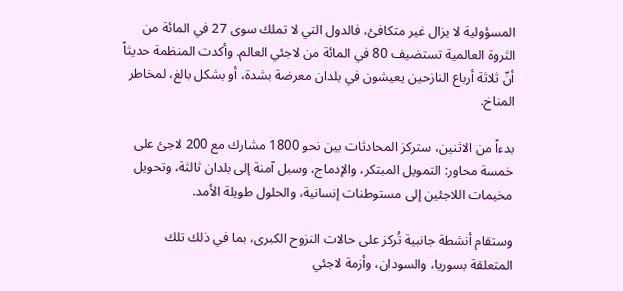المسؤولية لا يزال غير متكافئ، فالدول التي لا تملك سوى 27 في المائة من الثروة العالمية تستضيف 80 في المائة من لاجئي العالم. وأكدت المنظمة حديثاً أنّ ثلاثة أرباع النازحين يعيشون في بلدان معرضة بشدة، أو بشكل بالغ، لمخاطر المناخ.

بدءاً من الاثنين، ستركز المحادثات بين نحو 1800 مشارك مع 200 لاجئ على خمسة محاور: التمويل المبتكر، والإدماج، وسبل آمنة إلى بلدان ثالثة، وتحويل مخيمات اللاجئين إلى مستوطنات إنسانية، والحلول طويلة الأمد.

وستقام أنشطة جانبية تُركز على حالات النزوح الكبرى، بما في ذلك تلك المتعلقة بسوريا، والسودان، وأزمة لاجئي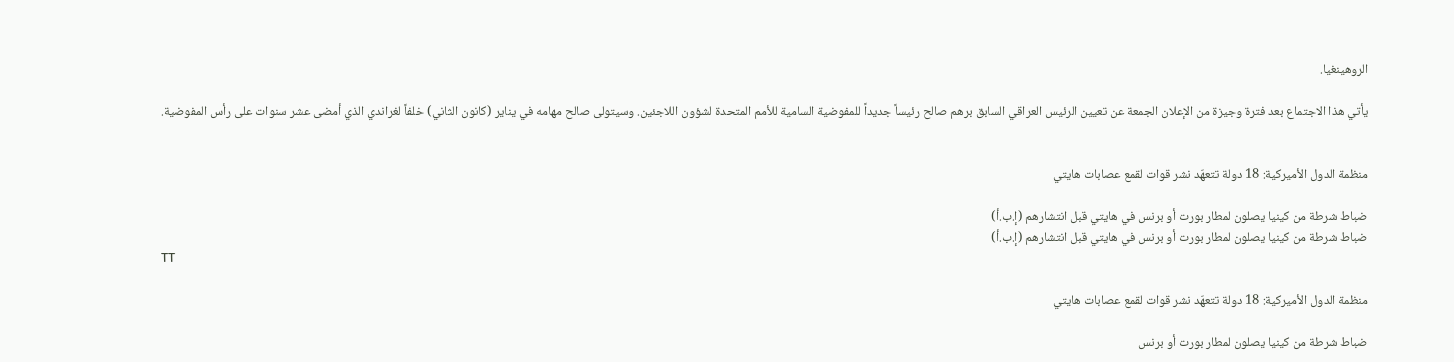الروهينغيا.

يأتي هذا الاجتماع بعد فترة وجيزة من الإعلان الجمعة عن تعيين الرئيس العراقي السابق برهم صالح رئيساً جديداً للمفوضية السامية للأمم المتحدة لشؤون اللاجئين. وسيتولى صالح مهامه في يناير (كانون الثاني) خلفاً لغراندي الذي أمضى عشر سنوات على رأس المفوضية.


منظمة الدول الأميركية: 18 دولة تتعهّد نشر قوات لقمع عصابات هايتي

ضباط شرطة من كينيا يصلون لمطار بورت أو برنس في هايتي قبل انتشارهم (إ.ب.أ)
ضباط شرطة من كينيا يصلون لمطار بورت أو برنس في هايتي قبل انتشارهم (إ.ب.أ)
TT

منظمة الدول الأميركية: 18 دولة تتعهّد نشر قوات لقمع عصابات هايتي

ضباط شرطة من كينيا يصلون لمطار بورت أو برنس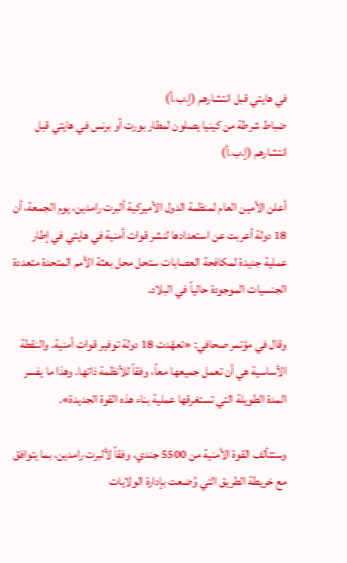في هايتي قبل انتشارهم (إ.ب.أ)
ضباط شرطة من كينيا يصلون لمطار بورت أو برنس في هايتي قبل انتشارهم (إ.ب.أ)

أعلن الأمين العام لمنظمة الدول الأميركية ألبرت رامدين، يوم الجمعة، أن 18 دولة أعربت عن استعدادها لنشر قوات أمنية في هايتي في إطار عملية جديدة لمكافحة العصابات ستحل محل بعثة الأمم المتحدة متعددة الجنسيات الموجودة حالياً في البلاد.

وقال في مؤتمر صحافي: «تعهّدت 18 دولة توفير قوات أمنية. والنقطة الأساسية هي أن تعمل جميعها معاً، وفقاً للأنظمة ذاتها. وهذا ما يفسر المدة الطويلة التي تستغرقها عملية بناء هذه القوة الجديدة».

وستتألف القوة الأمنية من 5500 جندي، وفقاً لألبرت رامدين، بما يتوافق مع خريطة الطريق التي وُضعت بإدارة الولايات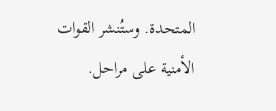المتحدة. وستُنشر القوات الأمنية على مراحل.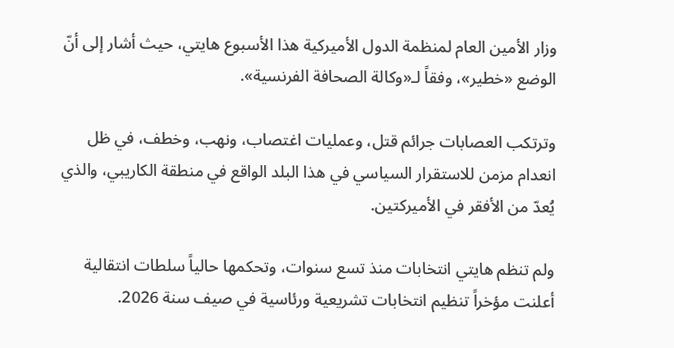وزار الأمين العام لمنظمة الدول الأميركية هذا الأسبوع هايتي، حيث أشار إلى أنّ الوضع «خطير»، وفقاً لـ«وكالة الصحافة الفرنسية».

وترتكب العصابات جرائم قتل، وعمليات اغتصاب، ونهب، وخطف، في ظل انعدام مزمن للاستقرار السياسي في هذا البلد الواقع في منطقة الكاريبي، والذي يُعدّ من الأفقر في الأميركتين.

ولم تنظم هايتي انتخابات منذ تسع سنوات، وتحكمها حالياً سلطات انتقالية أعلنت مؤخراً تنظيم انتخابات تشريعية ورئاسية في صيف سنة 2026.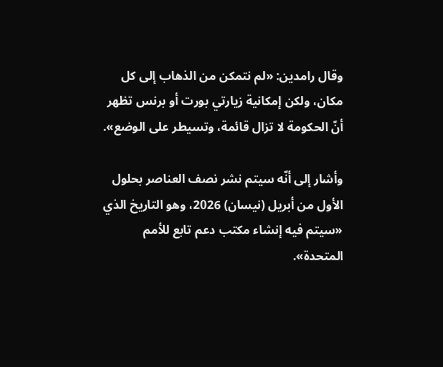وقال رامدين: «لم نتمكن من الذهاب إلى كل مكان، ولكن إمكانية زيارتي بورت أو برنس تظهر أنّ الحكومة لا تزال قائمة، وتسيطر على الوضع».

وأشار إلى أنّه سيتم نشر نصف العناصر بحلول الأول من أبريل (نيسان) 2026، وهو التاريخ الذي «سيتم فيه إنشاء مكتب دعم تابع للأمم المتحدة».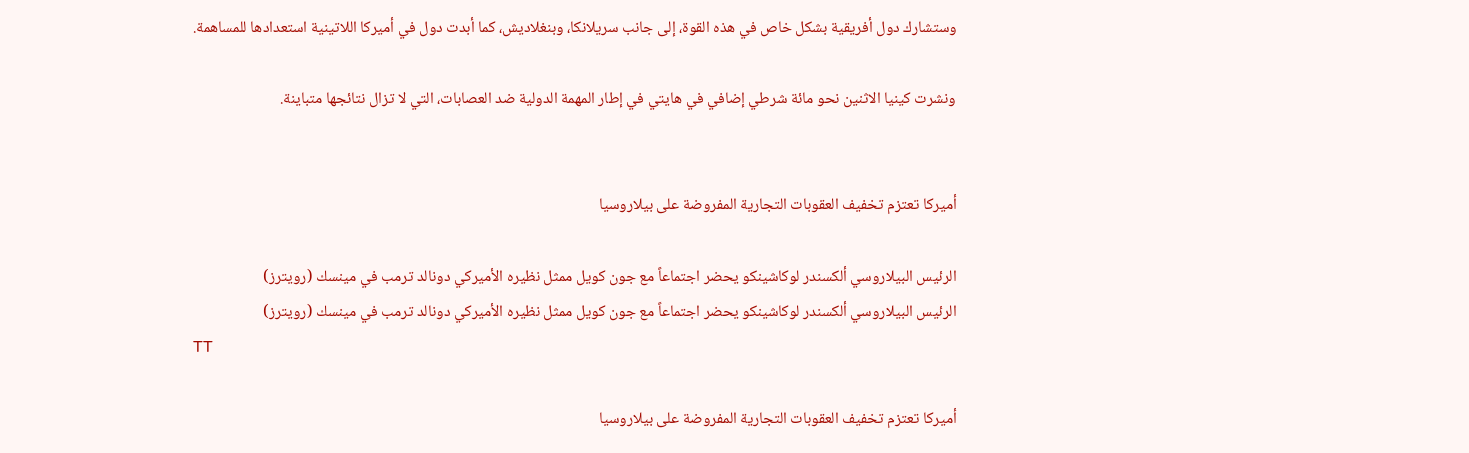وستشارك دول أفريقية بشكل خاص في هذه القوة، إلى جانب سريلانكا، وبنغلاديش، كما أبدت دول في أميركا اللاتينية استعدادها للمساهمة.

ونشرت كينيا الاثنين نحو مائة شرطي إضافي في هايتي في إطار المهمة الدولية ضد العصابات، التي لا تزال نتائجها متباينة.


أميركا تعتزم تخفيف العقوبات التجارية المفروضة على بيلاروسيا

الرئيس البيلاروسي ألكسندر لوكاشينكو يحضر اجتماعاً مع جون كويل ممثل نظيره الأميركي دونالد ترمب في مينسك (رويترز)
الرئيس البيلاروسي ألكسندر لوكاشينكو يحضر اجتماعاً مع جون كويل ممثل نظيره الأميركي دونالد ترمب في مينسك (رويترز)
TT

أميركا تعتزم تخفيف العقوبات التجارية المفروضة على بيلاروسيا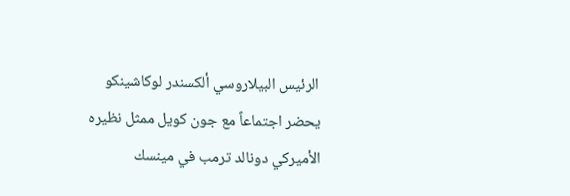الرئيس البيلاروسي ألكسندر لوكاشينكو يحضر اجتماعاً مع جون كويل ممثل نظيره الأميركي دونالد ترمب في مينسك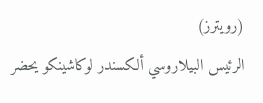(رويترز)
الرئيس البيلاروسي ألكسندر لوكاشينكو يحضر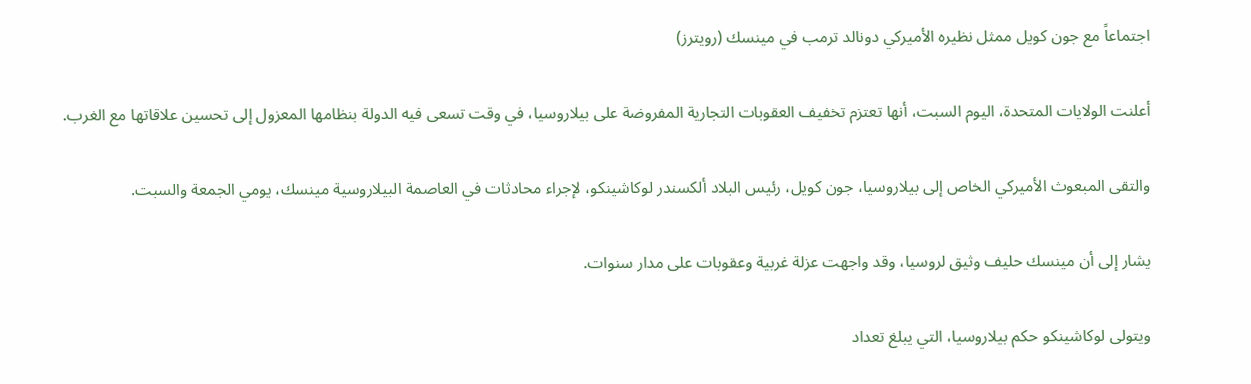اجتماعاً مع جون كويل ممثل نظيره الأميركي دونالد ترمب في مينسك (رويترز)

أعلنت الولايات المتحدة، اليوم السبت، أنها تعتزم تخفيف العقوبات التجارية المفروضة على بيلاروسيا، في وقت تسعى فيه الدولة بنظامها المعزول إلى تحسين علاقاتها مع الغرب.

والتقى المبعوث الأميركي الخاص إلى بيلاروسيا، جون كويل، رئيس البلاد ألكسندر لوكاشينكو، لإجراء محادثات في العاصمة البيلاروسية مينسك، يومي الجمعة والسبت.

يشار إلى أن مينسك حليف وثيق لروسيا، وقد واجهت عزلة غربية وعقوبات على مدار سنوات.

ويتولى لوكاشينكو حكم بيلاروسيا، التي يبلغ تعداد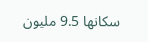سكانها 9.5 مليون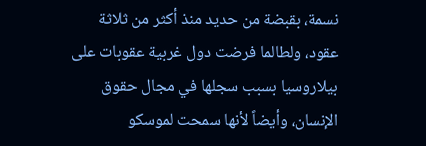نسمة، بقبضة من حديد منذ أكثر من ثلاثة عقود، ولطالما فرضت دول غربية عقوبات على بيلاروسيا بسبب سجلها في مجال حقوق الإنسان، وأيضاً لأنها سمحت لموسكو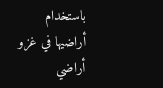باستخدام أراضيها في غزو أراضي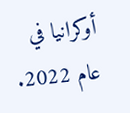أوكرانيا في عام 2022.